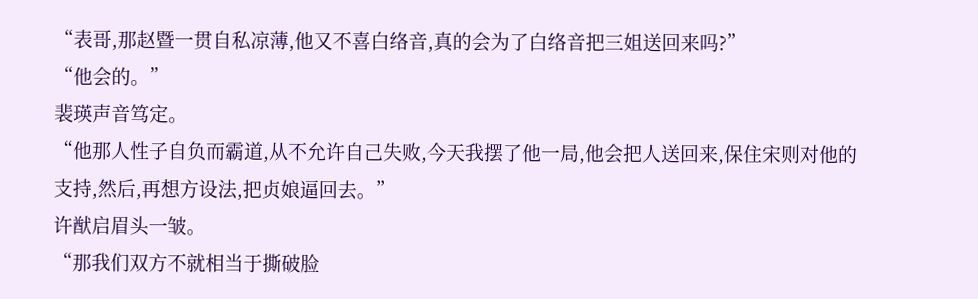“表哥,那赵暨一贯自私凉薄,他又不喜白络音,真的会为了白络音把三姐送回来吗?”
“他会的。”
裴瑛声音笃定。
“他那人性子自负而霸道,从不允许自己失败,今天我摆了他一局,他会把人送回来,保住宋则对他的支持,然后,再想方设法,把贞娘逼回去。”
许猷启眉头一皱。
“那我们双方不就相当于撕破脸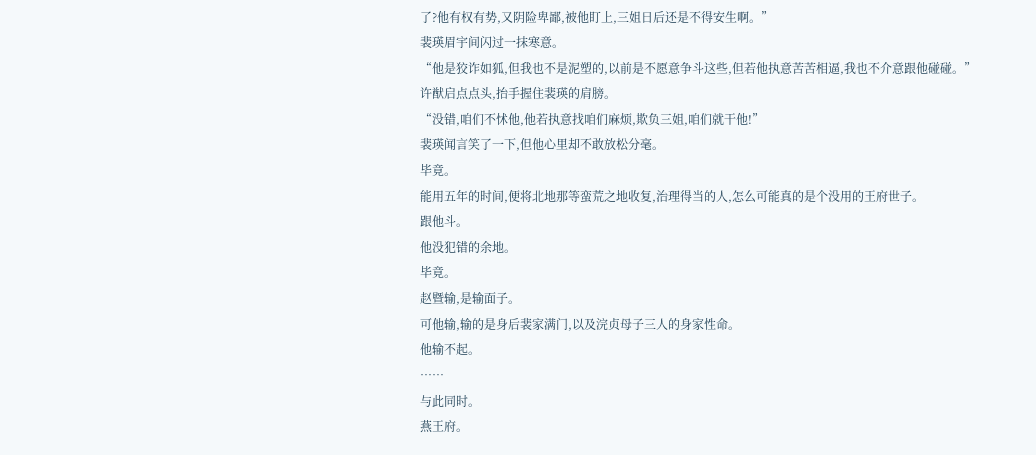了?他有权有势,又阴险卑鄙,被他盯上,三姐日后还是不得安生啊。”
裴瑛眉宇间闪过一抹寒意。
“他是狡诈如狐,但我也不是泥塑的,以前是不愿意争斗这些,但若他执意苦苦相逼,我也不介意跟他碰碰。”
许猷启点点头,抬手握住裴瑛的肩膀。
“没错,咱们不怵他,他若执意找咱们麻烦,欺负三姐,咱们就干他!”
裴瑛闻言笑了一下,但他心里却不敢放松分毫。
毕竟。
能用五年的时间,便将北地那等蛮荒之地收复,治理得当的人,怎么可能真的是个没用的王府世子。
跟他斗。
他没犯错的余地。
毕竟。
赵暨输,是输面子。
可他输,输的是身后裴家满门,以及浣贞母子三人的身家性命。
他输不起。
……
与此同时。
燕王府。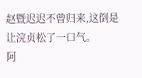赵暨迟迟不曾归来,这倒是让浣贞松了一口气。
阿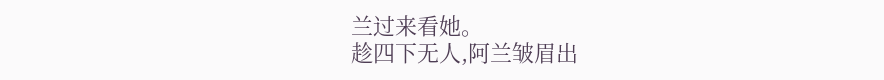兰过来看她。
趁四下无人,阿兰皱眉出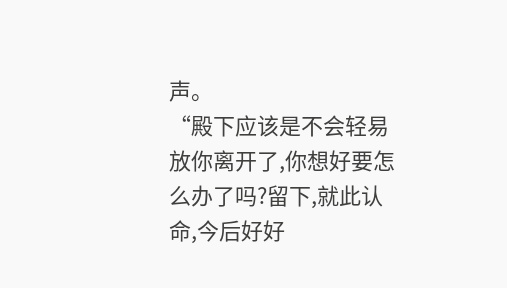声。
“殿下应该是不会轻易放你离开了,你想好要怎么办了吗?留下,就此认命,今后好好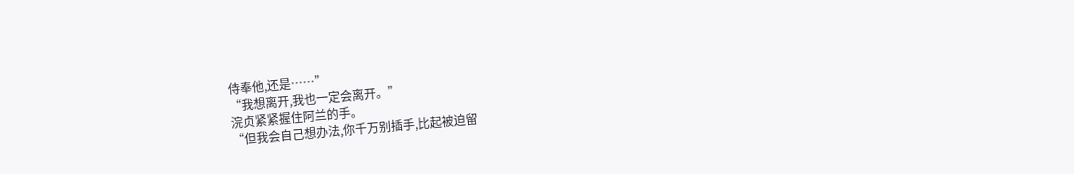侍奉他,还是……”
“我想离开,我也一定会离开。”
浣贞紧紧握住阿兰的手。
“但我会自己想办法,你千万别插手,比起被迫留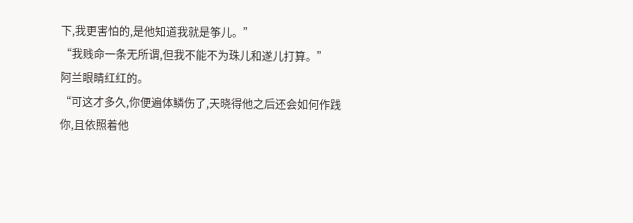下,我更害怕的,是他知道我就是筝儿。”
“我贱命一条无所谓,但我不能不为珠儿和遂儿打算。”
阿兰眼睛红红的。
“可这才多久,你便遍体鳞伤了,天晓得他之后还会如何作践你,且依照着他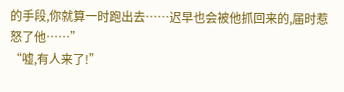的手段,你就算一时跑出去……迟早也会被他抓回来的,届时惹怒了他……”
“嘘,有人来了!”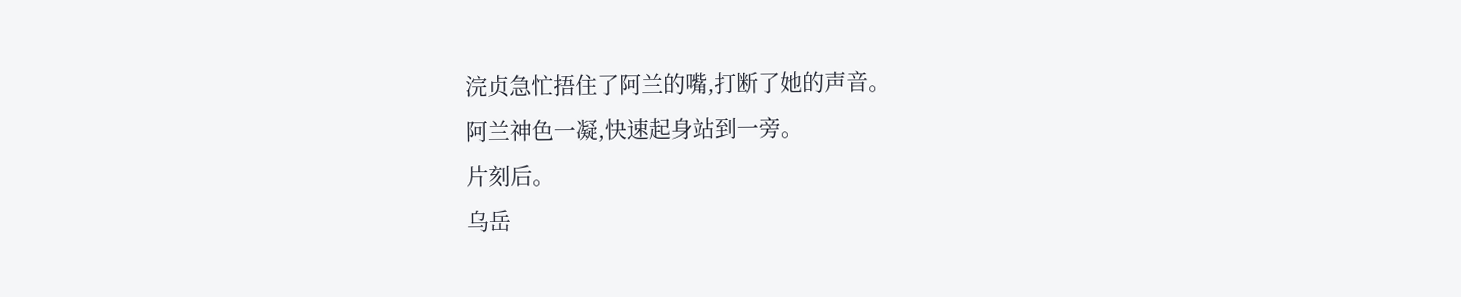浣贞急忙捂住了阿兰的嘴,打断了她的声音。
阿兰神色一凝,快速起身站到一旁。
片刻后。
乌岳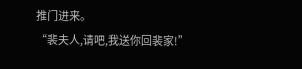推门进来。
“裴夫人,请吧,我送你回裴家!”